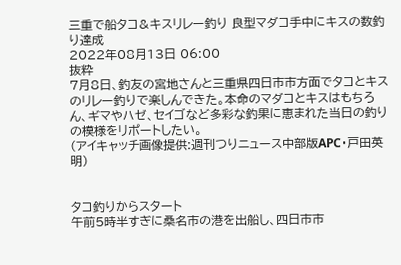三重で船タコ&キスリレー釣り 良型マダコ手中にキスの数釣り達成
2022年08月13日 06:00
抜粋
7月8日、釣友の宮地さんと三重県四日市市方面でタコとキスのリレー釣りで楽しんできた。本命のマダコとキスはもちろん、ギマやハゼ、セイゴなど多彩な釣果に恵まれた当日の釣りの模様をリポートしたい。
(アイキャッチ画像提供:週刊つりニュース中部版APC・戸田英明)


タコ釣りからスタート
午前5時半すぎに桑名市の港を出船し、四日市市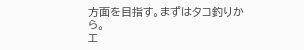方面を目指す。まずはタコ釣りから。
エ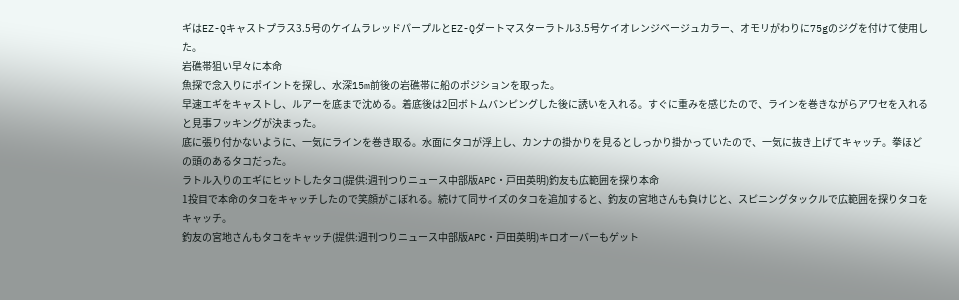ギはEZ-Qキャストプラス3.5号のケイムラレッドパープルとEZ-Qダートマスターラトル3.5号ケイオレンジベージュカラー、オモリがわりに75gのジグを付けて使用した。
岩礁帯狙い早々に本命
魚探で念入りにポイントを探し、水深15m前後の岩礁帯に船のポジションを取った。
早速エギをキャストし、ルアーを底まで沈める。着底後は2回ボトムバンピングした後に誘いを入れる。すぐに重みを感じたので、ラインを巻きながらアワセを入れると見事フッキングが決まった。
底に張り付かないように、一気にラインを巻き取る。水面にタコが浮上し、カンナの掛かりを見るとしっかり掛かっていたので、一気に抜き上げてキャッチ。拳ほどの頭のあるタコだった。
ラトル入りのエギにヒットしたタコ(提供:週刊つりニュース中部版APC・戸田英明)釣友も広範囲を探り本命
1投目で本命のタコをキャッチしたので笑顔がこぼれる。続けて同サイズのタコを追加すると、釣友の宮地さんも負けじと、スピニングタックルで広範囲を探りタコをキャッチ。
釣友の宮地さんもタコをキャッチ(提供:週刊つりニュース中部版APC・戸田英明)キロオーバーもゲット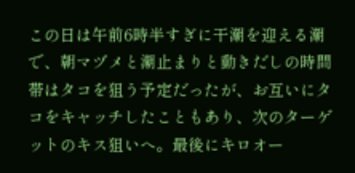この日は午前6時半すぎに干潮を迎える潮で、朝マヅメと潮止まりと動きだしの時間帯はタコを狙う予定だったが、お互いにタコをキャッチしたこともあり、次のターゲットのキス狙いへ。最後にキロオー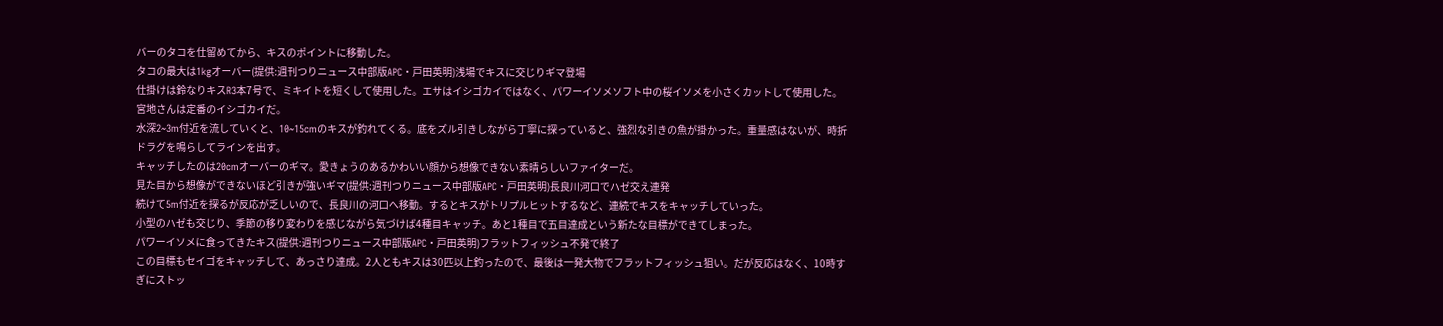バーのタコを仕留めてから、キスのポイントに移動した。
タコの最大は1kgオーバー(提供:週刊つりニュース中部版APC・戸田英明)浅場でキスに交じりギマ登場
仕掛けは鈴なりキスR3本7号で、ミキイトを短くして使用した。エサはイシゴカイではなく、パワーイソメソフト中の桜イソメを小さくカットして使用した。宮地さんは定番のイシゴカイだ。
水深2~3m付近を流していくと、10~15cmのキスが釣れてくる。底をズル引きしながら丁寧に探っていると、強烈な引きの魚が掛かった。重量感はないが、時折ドラグを鳴らしてラインを出す。
キャッチしたのは20cmオーバーのギマ。愛きょうのあるかわいい顔から想像できない素晴らしいファイターだ。
見た目から想像ができないほど引きが強いギマ(提供:週刊つりニュース中部版APC・戸田英明)長良川河口でハゼ交え連発
続けて5m付近を探るが反応が乏しいので、長良川の河口へ移動。するとキスがトリプルヒットするなど、連続でキスをキャッチしていった。
小型のハゼも交じり、季節の移り変わりを感じながら気づけば4種目キャッチ。あと1種目で五目達成という新たな目標ができてしまった。
パワーイソメに食ってきたキス(提供:週刊つりニュース中部版APC・戸田英明)フラットフィッシュ不発で終了
この目標もセイゴをキャッチして、あっさり達成。2人ともキスは30匹以上釣ったので、最後は一発大物でフラットフィッシュ狙い。だが反応はなく、10時すぎにストッ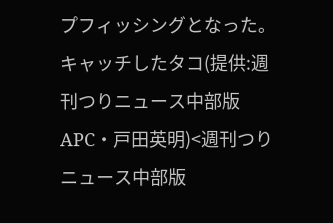プフィッシングとなった。
キャッチしたタコ(提供:週刊つりニュース中部版APC・戸田英明)<週刊つりニュース中部版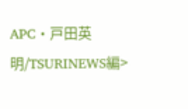APC・戸田英明/TSURINEWS編>